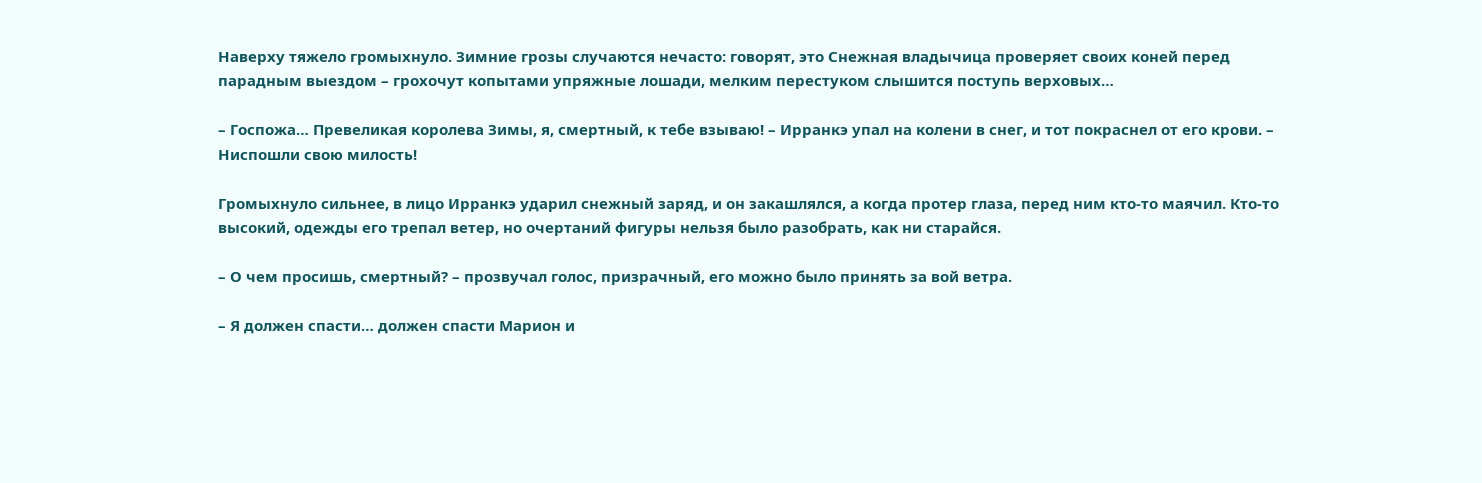Наверху тяжело громыхнуло. Зимние грозы случаются нечасто: говорят, это Снежная владычица проверяет своих коней перед парадным выездом – грохочут копытами упряжные лошади, мелким перестуком слышится поступь верховых…

– Госпожа… Превеликая королева Зимы, я, смертный, к тебе взываю! – Ирранкэ упал на колени в снег, и тот покраснел от его крови. – Ниспошли свою милость!

Громыхнуло сильнее, в лицо Ирранкэ ударил снежный заряд, и он закашлялся, а когда протер глаза, перед ним кто-то маячил. Кто-то высокий, одежды его трепал ветер, но очертаний фигуры нельзя было разобрать, как ни старайся.

– О чем просишь, смертный? – прозвучал голос, призрачный, его можно было принять за вой ветра.

– Я должен спасти… должен спасти Марион и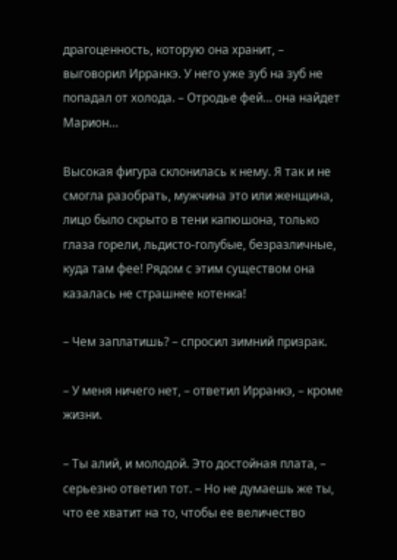драгоценность, которую она хранит, – выговорил Ирранкэ. У него уже зуб на зуб не попадал от холода. – Отродье фей… она найдет Марион…

Высокая фигура склонилась к нему. Я так и не смогла разобрать, мужчина это или женщина, лицо было скрыто в тени капюшона, только глаза горели, льдисто-голубые, безразличные, куда там фее! Рядом с этим существом она казалась не страшнее котенка!

– Чем заплатишь? – спросил зимний призрак.

– У меня ничего нет, – ответил Ирранкэ, – кроме жизни.

– Ты алий, и молодой. Это достойная плата, – серьезно ответил тот. – Но не думаешь же ты, что ее хватит на то, чтобы ее величество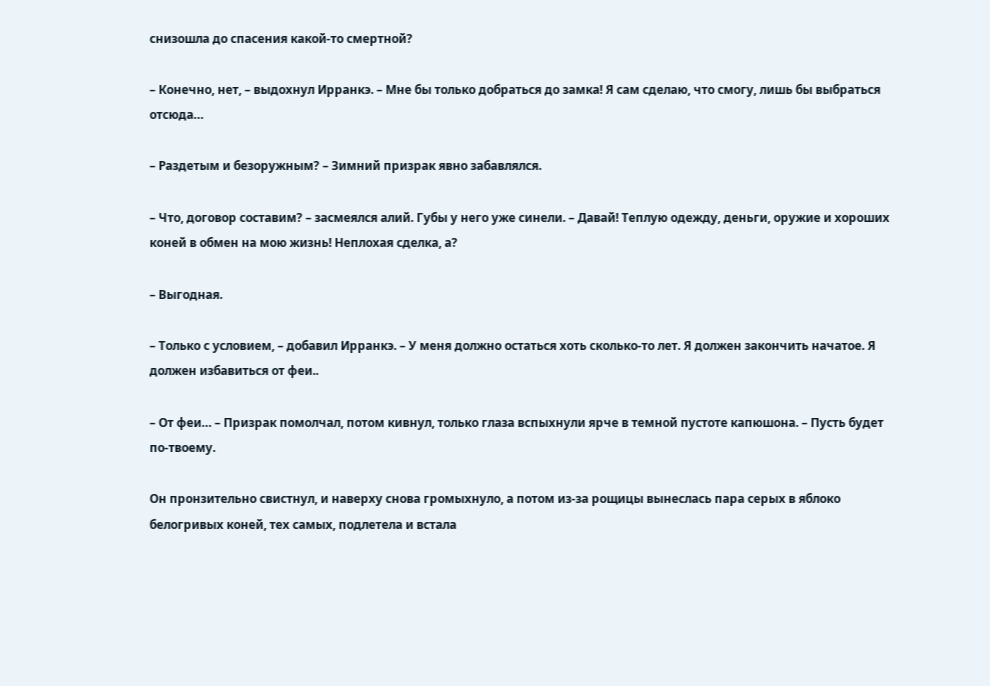снизошла до спасения какой-то смертной?

– Конечно, нет, – выдохнул Ирранкэ. – Мне бы только добраться до замка! Я сам сделаю, что смогу, лишь бы выбраться отсюда…

– Раздетым и безоружным? – Зимний призрак явно забавлялся.

– Что, договор составим? – засмеялся алий. Губы у него уже синели. – Давай! Теплую одежду, деньги, оружие и хороших коней в обмен на мою жизнь! Неплохая сделка, а?

– Выгодная.

– Только с условием, – добавил Ирранкэ. – У меня должно остаться хоть сколько-то лет. Я должен закончить начатое. Я должен избавиться от феи..

– От феи… – Призрак помолчал, потом кивнул, только глаза вспыхнули ярче в темной пустоте капюшона. – Пусть будет по-твоему.

Он пронзительно свистнул, и наверху снова громыхнуло, а потом из-за рощицы вынеслась пара серых в яблоко белогривых коней, тех самых, подлетела и встала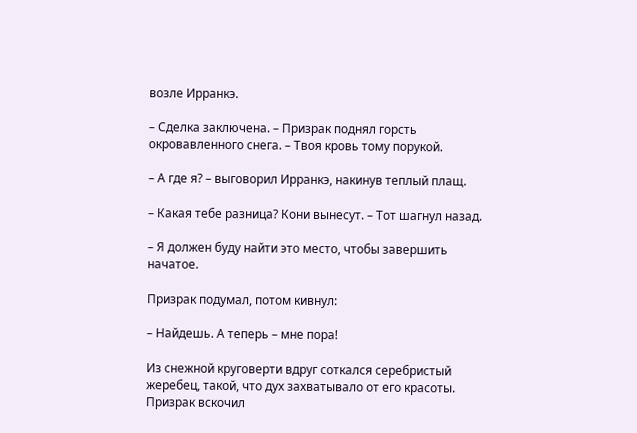возле Ирранкэ.

– Сделка заключена. – Призрак поднял горсть окровавленного снега. – Твоя кровь тому порукой.

– А где я? – выговорил Ирранкэ, накинув теплый плащ.

– Какая тебе разница? Кони вынесут. – Тот шагнул назад.

– Я должен буду найти это место, чтобы завершить начатое.

Призрак подумал, потом кивнул:

– Найдешь. А теперь – мне пора!

Из снежной круговерти вдруг соткался серебристый жеребец, такой, что дух захватывало от его красоты. Призрак вскочил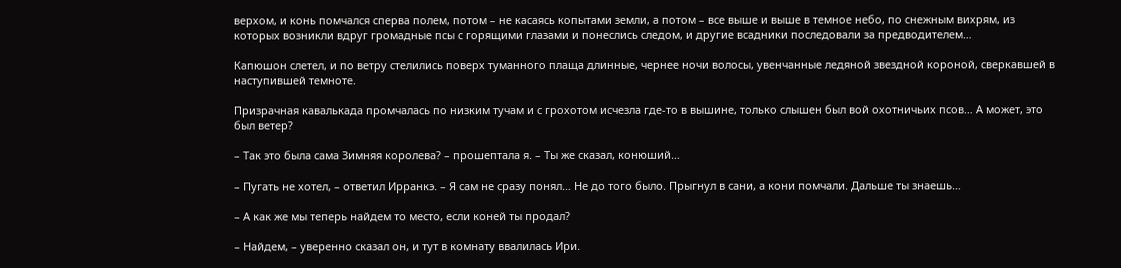верхом, и конь помчался сперва полем, потом – не касаясь копытами земли, а потом – все выше и выше в темное небо, по снежным вихрям, из которых возникли вдруг громадные псы с горящими глазами и понеслись следом, и другие всадники последовали за предводителем…

Капюшон слетел, и по ветру стелились поверх туманного плаща длинные, чернее ночи волосы, увенчанные ледяной звездной короной, сверкавшей в наступившей темноте.

Призрачная кавалькада промчалась по низким тучам и с грохотом исчезла где-то в вышине, только слышен был вой охотничьих псов… А может, это был ветер?

– Так это была сама Зимняя королева? – прошептала я. – Ты же сказал, конюший…

– Пугать не хотел, – ответил Ирранкэ. – Я сам не сразу понял… Не до того было. Прыгнул в сани, а кони помчали. Дальше ты знаешь…

– А как же мы теперь найдем то место, если коней ты продал?

– Найдем, – уверенно сказал он, и тут в комнату ввалилась Ири.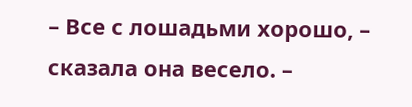– Все с лошадьми хорошо, – сказала она весело. –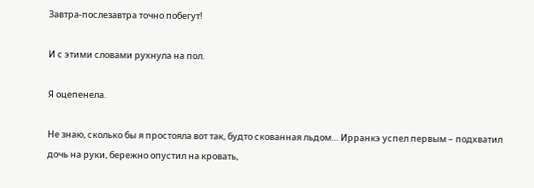Завтра-послезавтра точно побегут!

И с этими словами рухнула на пол.

Я оцепенела.

Не знаю, сколько бы я простояла вот так, будто скованная льдом… Ирранкэ успел первым – подхватил дочь на руки, бережно опустил на кровать,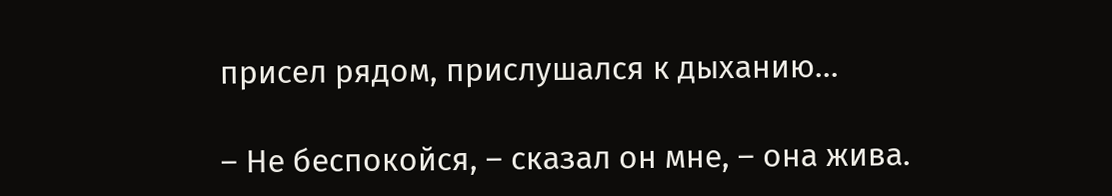присел рядом, прислушался к дыханию…

– Не беспокойся, – сказал он мне, – она жива.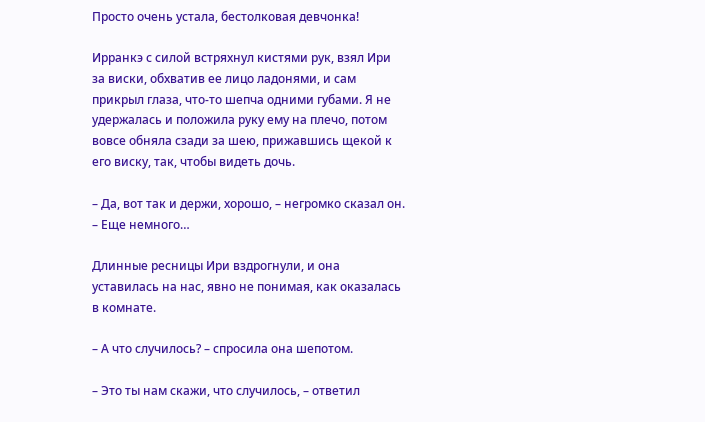Просто очень устала, бестолковая девчонка!

Ирранкэ с силой встряхнул кистями рук, взял Ири за виски, обхватив ее лицо ладонями, и сам прикрыл глаза, что-то шепча одними губами. Я не удержалась и положила руку ему на плечо, потом вовсе обняла сзади за шею, прижавшись щекой к его виску, так, чтобы видеть дочь.

– Да, вот так и держи, хорошо, – негромко сказал он. – Еще немного…

Длинные ресницы Ири вздрогнули, и она уставилась на нас, явно не понимая, как оказалась в комнате.

– А что случилось? – спросила она шепотом.

– Это ты нам скажи, что случилось, – ответил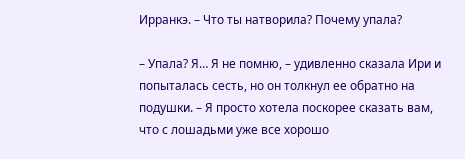Ирранкэ. – Что ты натворила? Почему упала?

– Упала? Я… Я не помню, – удивленно сказала Ири и попыталась сесть, но он толкнул ее обратно на подушки. – Я просто хотела поскорее сказать вам, что с лошадьми уже все хорошо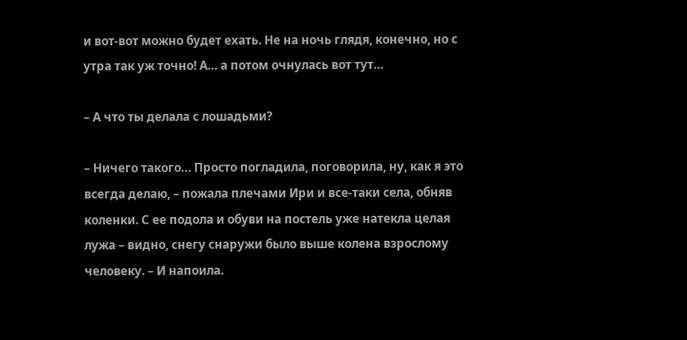и вот-вот можно будет ехать. Не на ночь глядя, конечно, но с утра так уж точно! А… а потом очнулась вот тут…

– А что ты делала с лошадьми?

– Ничего такого… Просто погладила, поговорила, ну, как я это всегда делаю, – пожала плечами Ири и все-таки села, обняв коленки. С ее подола и обуви на постель уже натекла целая лужа – видно, снегу снаружи было выше колена взрослому человеку. – И напоила.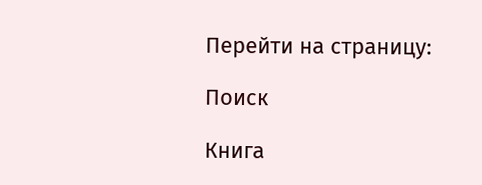Перейти на страницу:

Поиск

Книга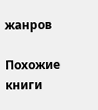жанров

Похожие книги